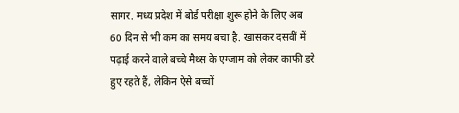सागर. मध्य प्रदेश में बोर्ड परीक्षा शुरू होने के लिए अब 60 दिन से भी कम का समय बचा है. खासकर दसवीं में पढ़ाई करने वाले बच्चे मैथ्स के एग्जाम को लेकर काफी डरे हुए रहते हैं, लेकिन ऐसे बच्चों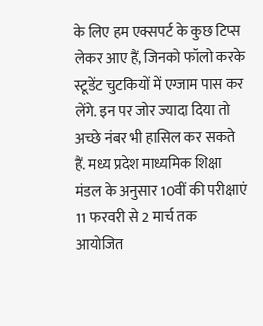के लिए हम एक्सपर्ट के कुछ टिप्स लेकर आए हैं, जिनको फॉलो करके स्टूडेंट चुटकियों में एग्जाम पास कर लेंगे. इन पर जोर ज्यादा दिया तो अच्छे नंबर भी हासिल कर सकते हैं. मध्य प्रदेश माध्यमिक शिक्षा मंडल के अनुसार 10वीं की परीक्षाएं 11 फरवरी से 2 मार्च तक आयोजित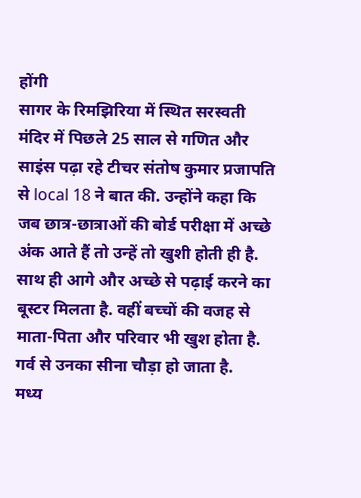होंगी
सागर के रिमझिरिया में स्थित सरस्वती मंदिर में पिछले 25 साल से गणित और साइंस पढ़ा रहे टीचर संतोष कुमार प्रजापति से local 18 ने बात की. उन्होंने कहा कि जब छात्र-छात्राओं की बोर्ड परीक्षा में अच्छे अंक आते हैं तो उन्हें तो खुशी होती ही है. साथ ही आगे और अच्छे से पढ़ाई करने का बूस्टर मिलता है. वहीं बच्चों की वजह से माता-पिता और परिवार भी खुश होता है. गर्व से उनका सीना चौड़ा हो जाता है.
मध्य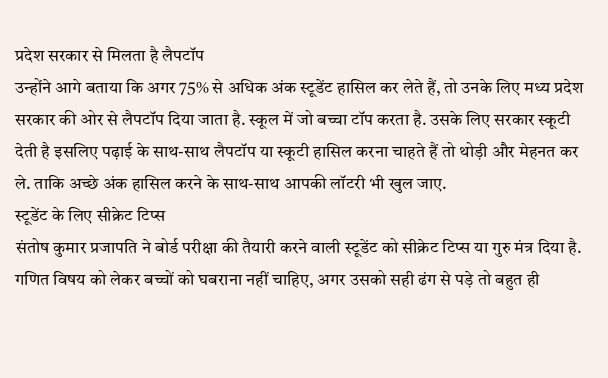प्रदेश सरकार से मिलता है लैपटॉप
उन्होंने आगे बताया कि अगर 75% से अधिक अंक स्टूडेंट हासिल कर लेते हैं, तो उनके लिए मध्य प्रदेश सरकार की ओर से लैपटॉप दिया जाता है. स्कूल में जो बच्चा टॉप करता है. उसके लिए सरकार स्कूटी देती है इसलिए पढ़ाई के साथ-साथ लैपटॉप या स्कूटी हासिल करना चाहते हैं तो थोड़ी और मेहनत कर ले. ताकि अच्छे अंक हासिल करने के साथ-साथ आपकी लॉटरी भी खुल जाए.
स्टूडेंट के लिए सीक्रेट टिप्स
संतोष कुमार प्रजापति ने बोर्ड परीक्षा की तैयारी करने वाली स्टूडेंट को सीक्रेट टिप्स या गुरु मंत्र दिया है. गणित विषय को लेकर बच्चों को घबराना नहीं चाहिए, अगर उसको सही ढंग से पड़े तो बहुत ही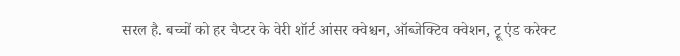सरल है. बच्चों को हर चैप्टर के वेरी शॉर्ट आंसर क्वेश्चन, ऑब्जेक्टिव क्वेशन, ट्रू एंड करेक्ट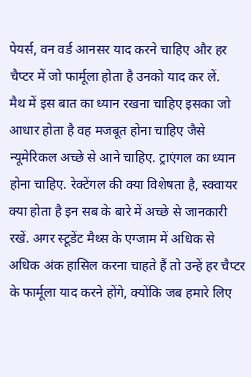पेयर्स, वन वर्ड आनसर याद करने चाहिए और हर चैप्टर में जो फार्मूला होता है उनको याद कर लें.
मैथ में इस बात का ध्यान रखना चाहिए इसका जो आधार होता है वह मजबूत होना चाहिए जैसे न्यूमेरिकल अच्छे से आने चाहिए. ट्राएंगल का ध्यान होना चाहिए. रेक्टेंगल की क्या विशेषता है, स्क्वायर क्या होता है इन सब के बारे में अच्छे से जानकारी रखें. अगर स्टूडेंट मैथ्स के एग्जाम में अधिक से अधिक अंक हासिल करना चाहते हैं तो उन्हें हर चैप्टर के फार्मूला याद करने होंगे, क्योंकि जब हमारे लिए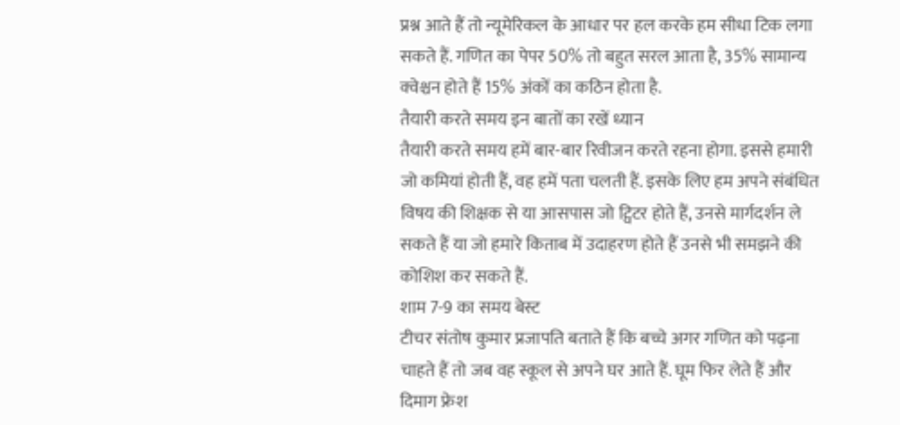प्रश्न आते हैं तो न्यूमेरिकल के आधार पर हल करके हम सीधा टिक लगा सकते हैं. गणित का पेपर 50% तो बहुत सरल आता है, 35% सामान्य क्वेश्चन होते हैं 15% अंकों का कठिन होता है.
तैयारी करते समय इन बातों का रखें ध्यान
तैयारी करते समय हमें बार-बार रिवीजन करते रहना होगा. इससे हमारी जो कमियां होती हैं, वह हमें पता चलती हैं. इसके लिए हम अपने संबंधित विषय की शिक्षक से या आसपास जो ट्विटर होते हैं, उनसे मार्गदर्शन ले सकते हैं या जो हमारे किताब में उदाहरण होते हैं उनसे भी समझने की कोशिश कर सकते हैं.
शाम 7-9 का समय बेस्ट
टीचर संतोष कुमार प्रजापति बताते हैं कि बच्चे अगर गणित को पढ़ना चाहते हैं तो जब वह स्कूल से अपने घर आते हैं. घूम फिर लेते हैं और दिमाग फ्रेश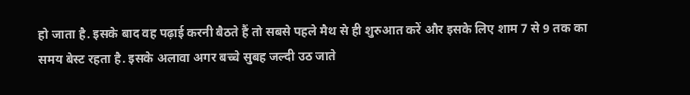हो जाता है. इसके बाद वह पढ़ाई करनी बैठते हैं तो सबसे पहले मैथ से ही शुरुआत करें और इसके लिए शाम 7 से 9 तक का समय बेस्ट रहता है. इसके अलावा अगर बच्चे सुबह जल्दी उठ जाते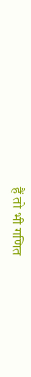हैं तो भी गणित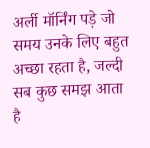अर्ली मॉर्निंग पड़े जो समय उनके लिए बहुत अच्छा रहता है, जल्दी सब कुछ समझ आता है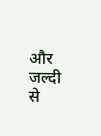और जल्दी से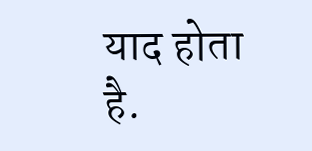याद होता है.